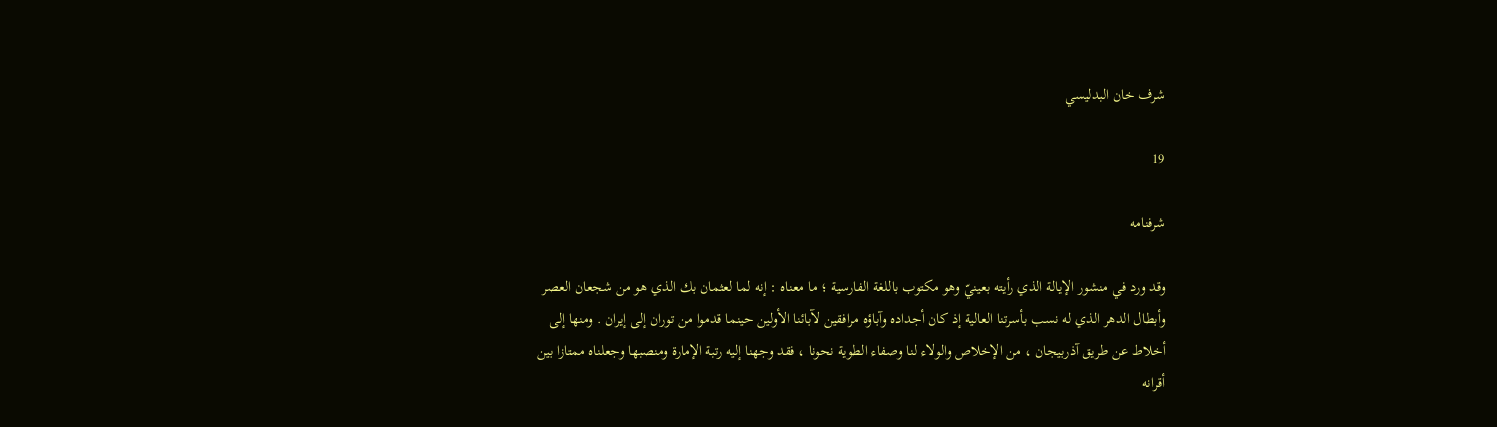شرف خان البدليسي

19

شرفنامه

وقد ورد في منشور الإيالة الذي رأيته بعينيّ وهو مكتوب باللغة الفارسية ؛ ما معناه : إنه لما لعثمان بك الذي هو من شجعان العصر وأبطال الدهر الذي له نسب بأسرتنا العالية إذ كان أجداده وآباؤه مرافقين لآبائنا الأولين حينما قدموا من توران إلى إيران . ومنها إلى أخلاط عن طريق آذربيجان ، من الإخلاص والولاء لنا وصفاء الطوية نحونا ، فقد وجهنا إليه رتبة الإمارة ومنصبها وجعلناه ممتازا بين أقرانه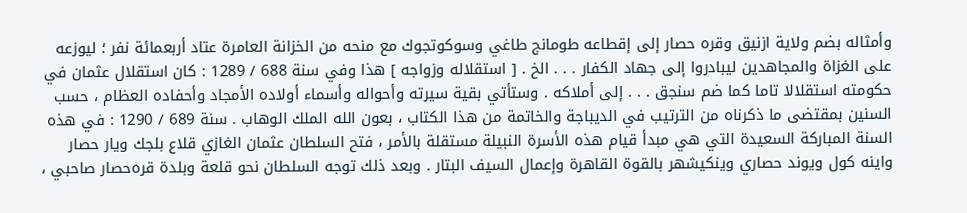وأمثاله بضم ولاية ازنيق وقره حصار إلى إقطاعه طومانج طاغي وسوكوتجوك مع منحه من الخزانة العامرة عتاد أربعمائة نفر ؛ ليوزعه على الغزاة والمجاهدين ليبادروا إلى جهاد الكفار . . . الخ . [ استقلاله وزواجه ] هذا وفي سنة 688 / 1289 : كان استقلال عثمان في حكومته استقلالا تاما كما ضم سنجق . . . إلى أملاكه . وستأتي بقية سيرته وأحواله وأسماء أولاده الأمجاد وأحفاده العظام ، حسب السنين بمقتضى ما ذكرناه من الترتيب في الديباجة والخاتمة من هذا الكتاب ، بعون الله الملك الوهاب . سنة 689 / 1290 : في هذه السنة المباركة السعيدة التي هي مبدأ قيام هذه الأسرة النبيلة مستقلة بالأمر ، فتح السلطان عثمان الغازي قلاع بلجك ويار حصار واينه كول ويوند حصاري وينكيشهر بالقوة القاهرة وإعمال السيف البتار . وبعد ذلك توجه السلطان نحو قلعة وبلدة قره‌حصار صاحبي ،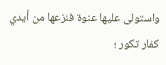واستولى عليها عنوة فنزعها من أيدي كفار تكور ؛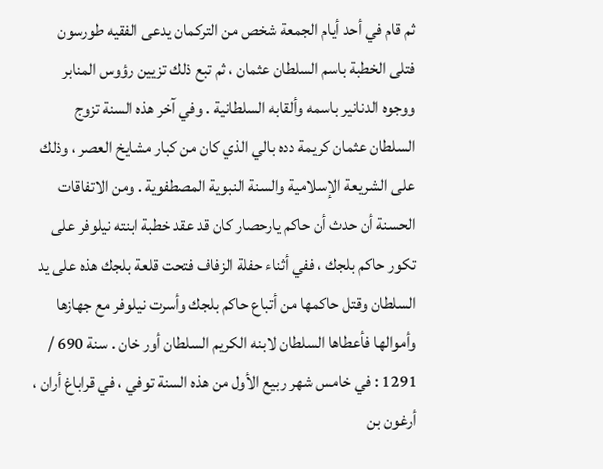ثم قام في أحد أيام الجمعة شخص من التركمان يدعى الفقيه طورسون فتلى الخطبة باسم السلطان عثمان ، ثم تبع ذلك تزيين رؤوس المنابر ووجوه الدنانير باسمه وألقابه السلطانية . وفي آخر هذه السنة تزوج السلطان عثمان كريمة دده بالي الذي كان من كبار مشايخ العصر ، وذلك على الشريعة الإسلامية والسنة النبوية المصطفوية . ومن الاتفاقات الحسنة أن حدث أن حاكم يارحصار كان قد عقد خطبة ابنته نيلوفر على تكور حاكم بلجك ، ففي أثناء حفلة الزفاف فتحت قلعة بلجك هذه على يد السلطان وقتل حاكمها من أتباع حاكم بلجك وأسرت نيلوفر مع جهازها وأموالها فأعطاها السلطان لابنه الكريم السلطان أور خان . سنة 690 / 1291 : في خامس شهر ربيع الأول من هذه السنة توفي ، في قراباغ أران ، أرغون بن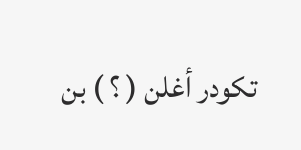تكودر أغلن ( ؟ ) بن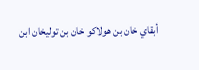أبقاي خان بن هولاكو خان بن توليخان ابن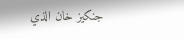جنكيز خان الذي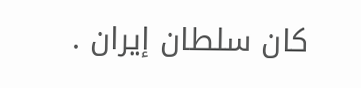كان سلطان إيران .